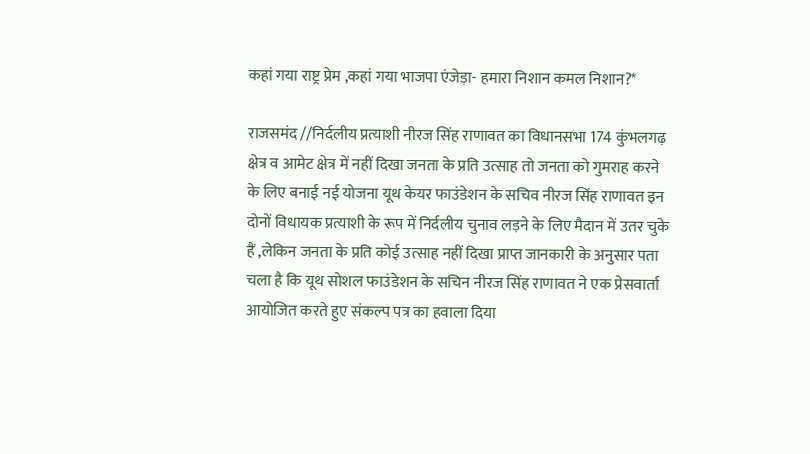कहां गया राष्ट्र प्रेम ,कहां गया भाजपा एंजेड़ा- हमारा निशान कमल निशान?*

राजसमंद //निर्दलीय प्रत्याशी नीरज सिंह राणावत का विधानसभा 174 कुंभलगढ़ क्षेत्र व आमेट क्षेत्र में नहीं दिखा जनता के प्रति उत्साह तो जनता को गुमराह करने के लिए बनाई नई योजना यूथ केयर फाउंडेशन के सचिव नीरज सिंह राणावत इन दोनों विधायक प्रत्याशी के रूप में निर्दलीय चुनाव लड़ने के लिए मैदान में उतर चुके हैं ,लेकिन जनता के प्रति कोई उत्साह नहीं दिखा प्राप्त जानकारी के अनुसार पता चला है कि यूथ सोशल फाउंडेशन के सचिन नीरज सिंह राणावत ने एक प्रेसवार्ता आयोजित करते हुए संकल्प पत्र का हवाला दिया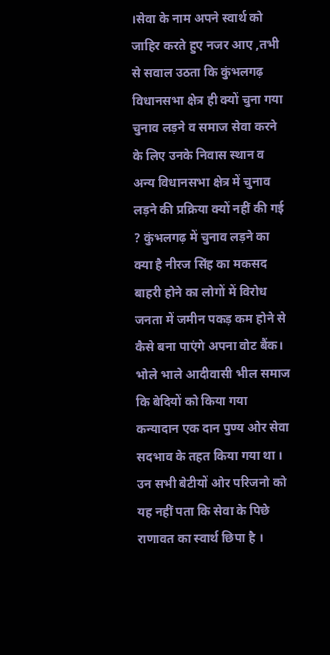।सेवा के नाम अपने स्वार्थ को जाहिर करते हुए नजर आए ,तभी से सवाल उठता कि कुंभलगढ़ विधानसभा क्षेत्र ही क्यों चुना गया चुनाव लड़ने व समाज सेवा करने के लिए उनके निवास स्थान व अन्य विधानसभा क्षेत्र में चुनाव लड़ने की प्रक्रिया क्यों नहीं की गई ? कुंभलगढ़ में चुनाव लड़ने का क्या है नीरज सिंह का मकसद बाहरी होने का लोगों में विरोध जनता में जमीन पकड़ कम होने से कैसे बना पाएंगे अपना वोट बैंक।
भोले भाले आदीवासी भील समाज कि बेदियों को किया गया कन्यादान एक दान पुण्य ओर सेवा सदभाव के तहत किया गया था । उन सभी बेटीयों ओर परिजनो को यह नहीं पता कि सेवा के पिछे राणावत का स्वार्थ छिपा है ।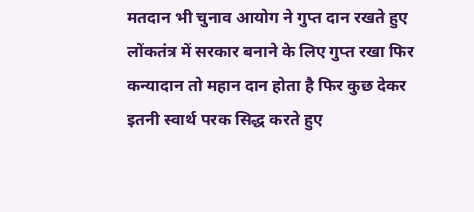मतदान भी चुनाव आयोग ने गुप्त दान रखते हुए लोंकतंत्र में सरकार बनाने के लिए गुप्त रखा फिर कन्यादान तो महान दान होता है फिर कुछ देकर इतनी स्वार्थ परक सिद्ध करते हुए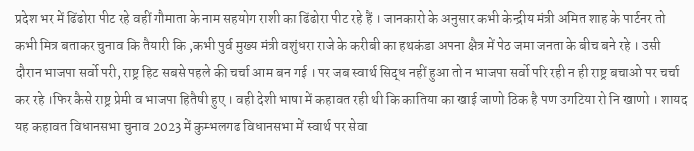प्रदेश भर में ढिंढोरा पीट रहे वहीं गौमाता के नाम सहयोग राशी का ढिंढोरा पीट रहे हैं । जानकारो के अनुसार कभी केन्द्रीय मंत्री अमित शाह के पार्टनर तो कभी मित्र बताकर चुनाव कि तैयारी कि ,कभी पुर्व मुख्य मंत्री वशुंधरा राजे के करीबी का हथकंडा अपना क्षैत्र में पेठ जमा जनता के बीच बने रहे । उसी दौरान भाजपा सर्वो परी, राष्ट्र हिट सबसे पहले की चर्चा आम बन गई । पर जब स्वार्थ सिद्ध नहीं हुआ तो न भाजपा सर्वो परि रही न ही राष्ट्र बचाओ पर चर्चा कर रहे ।फिर कैसे राष्ट्र प्रेमी व भाजपा हितैषी हुए । वही देशी भाषा में कहावत रही थी कि कातिया का खाई जाणो ठिक है पण उगटिया रो नि खाणो । शायद यह कहावत विधानसभा चुनाव 2023 में कुम्भलगढ विधानसभा में स्वार्थ पर सेवा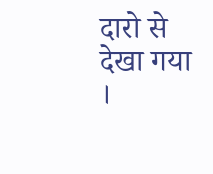दारो से देखा गया ।